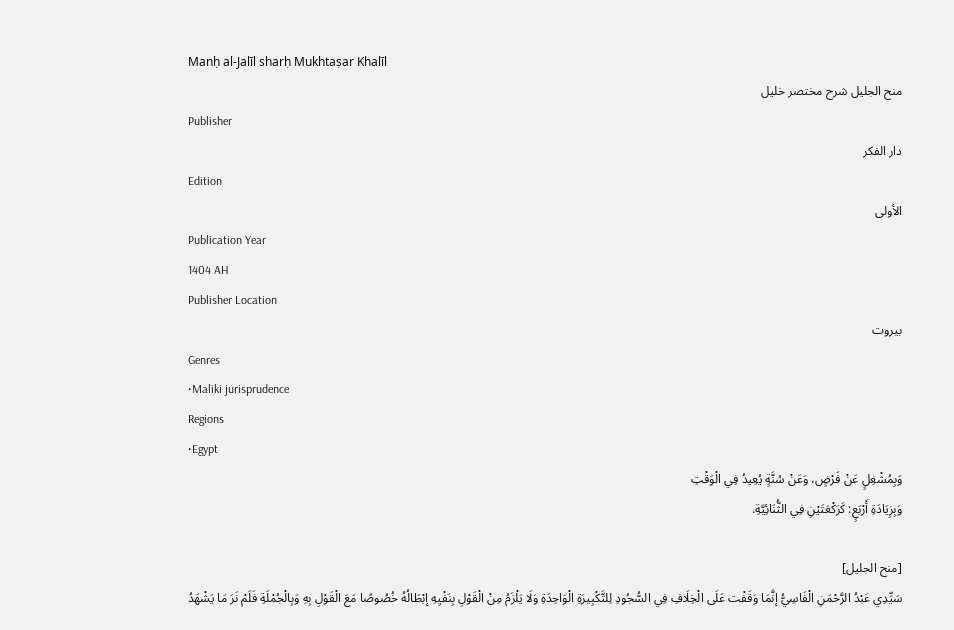Manḥ al-Jalīl sharḥ Mukhtaṣar Khalīl
منح الجليل شرح مختصر خليل
Publisher
دار الفكر
Edition
الأولى
Publication Year
1404 AH
Publisher Location
بيروت
Genres
•Maliki jurisprudence
Regions
•Egypt
وَبِمُشْغِلٍ عَنْ فَرْضٍ، وَعَنْ سُنَّةٍ يُعِيدُ فِي الْوَقْتِ
وَبِزِيَادَةِ أَرْبَعٍ: كَرَكْعَتَيْنِ فِي الثُّنَائِيَّةِ.

[منح الجليل]
سَيِّدِي عَبْدُ الرَّحْمَنِ الْفَاسِيُّ إنَّمَا وَقَفْت عَلَى الْخِلَافِ فِي السُّجُودِ لِلتَّكْبِيرَةِ الْوَاحِدَةِ وَلَا يَلْزَمُ مِنْ الْقَوْلِ بِنَفْيِهِ إبْطَالُهُ خُصُوصًا مَعَ الْقَوْلِ بِهِ وَبِالْجُمْلَةِ فَلَمْ نَرَ مَا يَشْهَدُ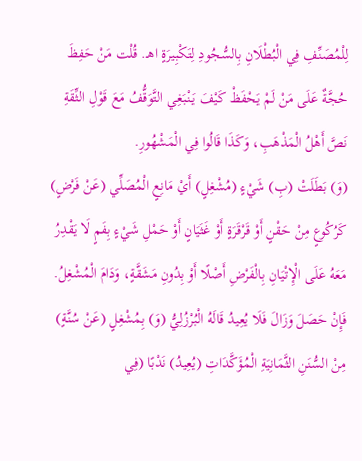لِلْمُصَنِّفِ فِي الْبُطْلَانِ بِالسُّجُودِ لِتَكْبِيرَةٍ اهـ. قُلْت مَنْ حَفِظَ حُجَّةٌ عَلَى مَنْ لَمْ يَحْفَظْ كَيْفَ يَنْبَغِي التَّوَقُّفُ مَعَ قَوْلِ الثِّقَةِ نَصَّ أَهْلُ الْمَذْهَبِ، وَكَذَا قَالُوا فِي الْمَشْهُورِ.
(وَ) بَطَلَتْ (بِ) شَيْءٍ (مُشْغِلٍ) أَيْ مَانِعٍ الْمُصَلِّي (عَنْ فَرْضٍ) كَرُكُوعٍ مِنْ حَقْنٍ أَوْ قَرْقَرَةٍ أَوْ غَثَيَانٍ أَوْ حَمْلِ شَيْءٍ بِفَمٍ لَا يَقْدِرُ مَعَهُ عَلَى الْإِتْيَانِ بِالْفَرْضِ أَصْلًا أَوْ بِدُونِ مَشَقَّةٍ، وَدَامَ الْمُشْغِلُ. فَإِنْ حَصَلَ وَزَالَ فَلَا يُعِيدُ قَالَهُ الْبُرْزُلِيُّ (وَ) بِمُشْغِلٍ (عَنْ سُنَّةٍ) مِنْ السُّنَنِ الثَّمَانِيَةِ الْمُؤَكَّدَاتِ (يُعِيدُ) نَدْبًا (فِي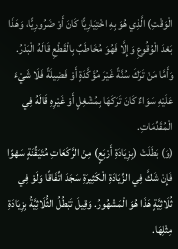الْوَقْتِ) الَّذِي هُوَ بِهِ اخْتِيَارِيًّا كَانَ أَوْ ضَرُورِيًّا، وَهَذَا بَعْدَ الْوُقُوعِ وَإِلَّا فَهُوَ مُخَاطَبٌ بِالْقَطْعِ قَالَهُ الْبَدْرُ. وَأَمَّا مَنْ تَرَكَ سُنَّةً غَيْرَ مُؤَكَّدَةٍ أَوْ فَضِيلَةً فَلَا شَيْءَ عَلَيْهِ سَوَاءٌ كَانَ تَرَكَهَا بِمُشْغِلٍ أَوْ غَيْرِهِ قَالَهُ فِي الْمُقَدِّمَاتِ.
(وَ) بَطَلَتْ (بِزِيَادَةِ أَرْبَعٍ) مِنْ الرَّكَعَاتِ مُتَيَقِّنَةٍ سَهْوًا فَإِنْ شَكَّ فِي الزِّيَادَةِ الْكَثِيرَةِ سَجَدَ اتِّفَاقًا وَلَوْ فِي ثُلَاثِيَّةٍ هَذَا هُوَ الْمَشْهُورُ. وَقِيلَ تَبْطُلُ الثُّلَاثِيَّةُ بِزِيَادَةِ مِثْلِهَا.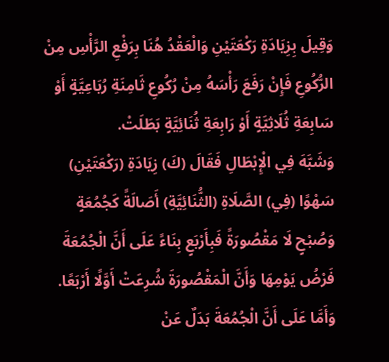وَقِيلَ بِزِيَادَةِ رَكْعَتَيْنِ وَالْعَقْدُ هُنَا بِرَفْعِ الرَّأْسِ مِنْ الرُّكُوعِ فَإِنْ رَفَعَ رَأْسَهُ مِنْ رُكُوعِ ثَامِنَةِ رُبَاعِيَّةٍ أَوْ سَابِعَةِ ثُلَاثِيَّةٍ أَوْ رَابِعَةِ ثُنَائِيَّةٍ بَطَلَتْ.
وَشَبَّهَ فِي الْإِبْطَالِ فَقَالَ (كَ) زِيَادَةِ (رَكْعَتَيْنِ) سَهْوًا (فِي) الصَّلَاةِ (الثُّنَائِيَّةِ) أَصَالَةً كَجُمُعَةٍ وَصُبْحٍ لَا مَقْصُورَةً فَبِأَرْبَعٍ بِنَاءً عَلَى أَنَّ الْجُمُعَةَ فَرْضُ يَوْمِهَا وَأَنَّ الْمَقْصُورَةَ شُرِعَتْ أَوَّلًا أَرْبَعًا. وَأَمَّا عَلَى أَنَّ الْجُمُعَةَ بَدَلٌ عَنْ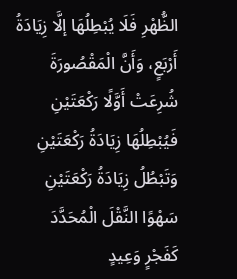الظُّهْرِ فَلَا يُبْطِلُهَا إلَّا زِيَادَةُ أَرْبَعٍ، وَأَنَّ الْمَقْصُورَةَ شُرِعَتْ أَوَّلًا رَكْعَتَيْنِ فَيُبْطِلُهَا زِيَادَةُ رَكْعَتَيْنِ وَتَبْطُلُ زِيَادَةُ رَكْعَتَيْنِ سَهْوًا النَّقْلَ الْمُحَدَّدَ كَفَجْرٍ وَعِيدٍ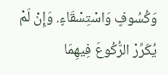وَكُسُوفٍ وَاسْتِسْقَاءٍ. وَإِنْ لَمْ يُكَرِّرْ الرُّكُوعَ فِيهِمَا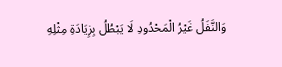وَالنَّفَلُ غَيْرُ الْمَحْدُودِ لَا يَبْطُلُ بِزِيَادَةِ مِثْلِهِ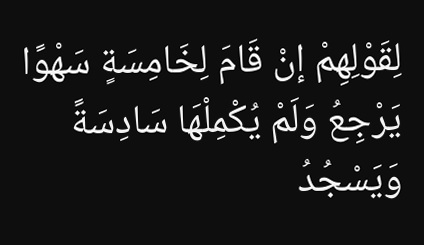لِقَوْلِهِمْ إنْ قَامَ لِخَامِسَةٍ سَهْوًا يَرْجِعُ وَلَمْ يُكْمِلْهَا سَادِسَةً وَيَسْجُدُ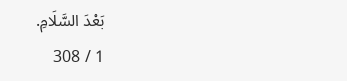بَعْدَ السَّلَامِ.
1 / 308